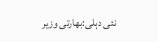نئی دہلی:بھارتی وزیر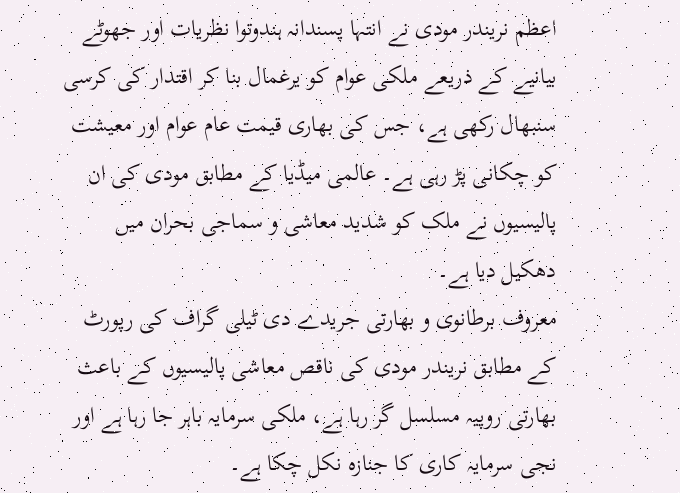اعظم نریندر مودی نے انتہا پسندانہ ہندوتوا نظریات اور جھوٹے بیانیے کے ذریعے ملکی عوام کو یرغمال بنا کر اقتدار کی کرسی سنبھال رکھی ہے، جس کی بھاری قیمت عام عوام اور معیشت کو چکانی پڑ رہی ہے۔ عالمی میڈیا کے مطابق مودی کی ان پالیسیوں نے ملک کو شدید معاشی و سماجی بحران میں دھکیل دیا ہے۔
معروف برطانوی و بھارتی جریدے دی ٹیلی گراف کی رپورٹ کے مطابق نریندر مودی کی ناقص معاشی پالیسیوں کے باعث بھارتی روپیہ مسلسل گر رہا ہے، ملکی سرمایہ باہر جا رہا ہے اور نجی سرمایہ کاری کا جنازہ نکل چکا ہے۔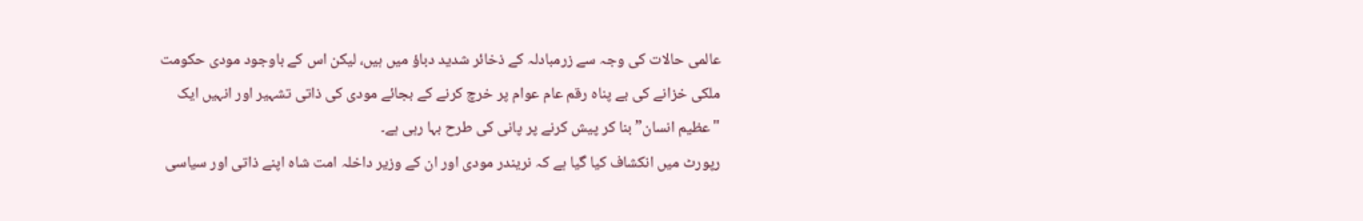عالمی حالات کی وجہ سے زرمبادلہ کے ذخائر شدید دباؤ میں ہیں، لیکن اس کے باوجود مودی حکومت ملکی خزانے کی بے پناہ رقم عام عوام پر خرچ کرنے کے بجائے مودی کی ذاتی تشہیر اور انہیں ایک "عظیم انسان” بنا کر پیش کرنے پر پانی کی طرح بہا رہی ہے۔
رپورٹ میں انکشاف کیا گیا ہے کہ نریندر مودی اور ان کے وزیر داخلہ امت شاہ اپنے ذاتی اور سیاسی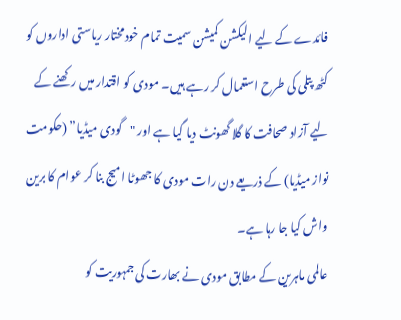فائدے کے لیے الیکشن کمیشن سمیت تمام خودمختار ریاستی اداروں کو کٹھ پتلی کی طرح استعمال کر رہے ہیں۔ مودی کو اقتدار میں رکھنے کے لیے آزاد صحافت کا گلا گھونٹ دیا گیا ہے اور "گودی میڈیا” (حکومت نواز میڈیا) کے ذریعے دن رات مودی کا جھوٹا امیج بنا کر عوام کا برین واش کیا جا رہا ہے۔
عالمی ماہرین کے مطابق مودی نے بھارت کی جمہوریت کو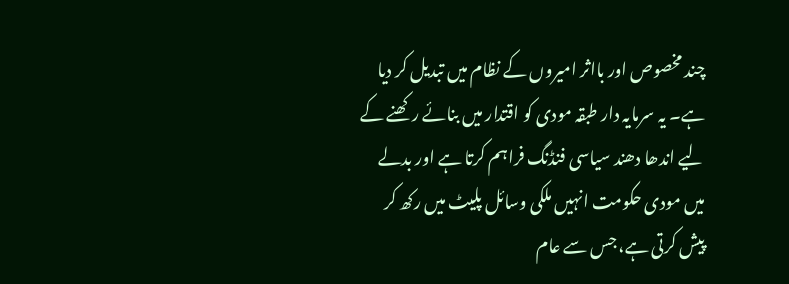چند مخصوص اور بااثر امیروں کے نظام میں تبدیل کر دیا ہے۔ یہ سرمایہ دار طبقہ مودی کو اقتدار میں بنائے رکھنے کے لیے اندھا دھند سیاسی فنڈنگ فراہم کرتا ہے اور بدلے میں مودی حکومت انہیں ملکی وسائل پلیٹ میں رکھ کر پیش کرتی ہے، جس سے عام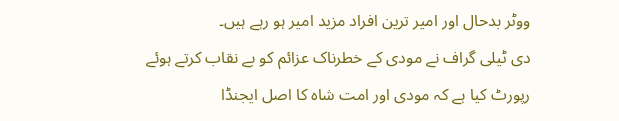ووٹر بدحال اور امیر ترین افراد مزید امیر ہو رہے ہیں۔
دی ٹیلی گراف نے مودی کے خطرناک عزائم کو بے نقاب کرتے ہوئے رپورٹ کیا ہے کہ مودی اور امت شاہ کا اصل ایجنڈا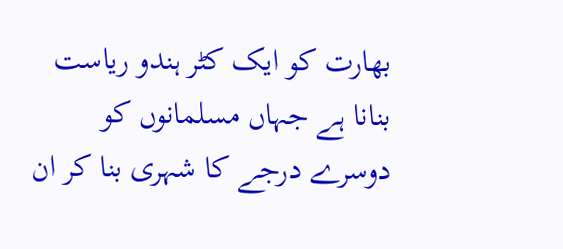بھارت کو ایک کٹر ہندو ریاست بنانا ہے جہاں مسلمانوں کو دوسرے درجے کا شہری بنا کر ان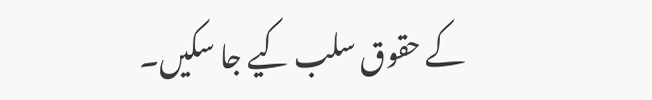کے حقوق سلب کیے جا سکیں۔